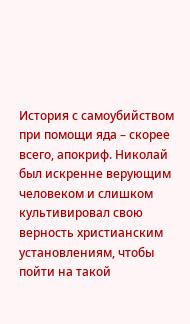История с самоубийством при помощи яда – скорее всего, апокриф. Николай был искренне верующим человеком и слишком культивировал свою верность христианским установлениям, чтобы пойти на такой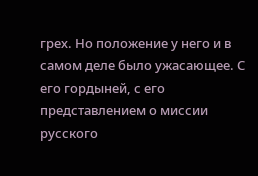грех. Но положение у него и в самом деле было ужасающее. С его гордыней, с его представлением о миссии русского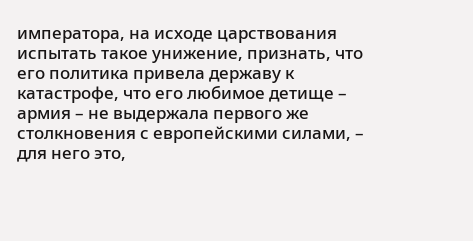императора, на исходе царствования испытать такое унижение, признать, что его политика привела державу к катастрофе, что его любимое детище – армия – не выдержала первого же столкновения с европейскими силами, – для него это,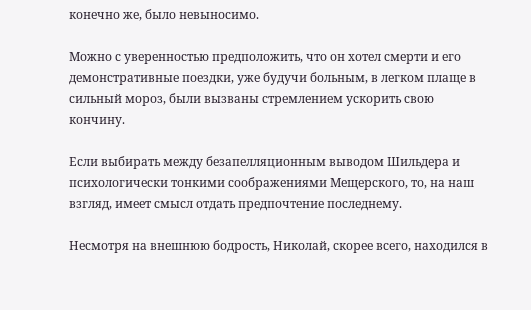конечно же, было невыносимо.

Можно с уверенностью предположить, что он хотел смерти и его демонстративные поездки, уже будучи больным, в легком плаще в сильный мороз, были вызваны стремлением ускорить свою кончину.

Если выбирать между безапелляционным выводом Шильдера и психологически тонкими соображениями Мещерского, то, на наш взгляд, имеет смысл отдать предпочтение последнему.

Несмотря на внешнюю бодрость, Николай, скорее всего, находился в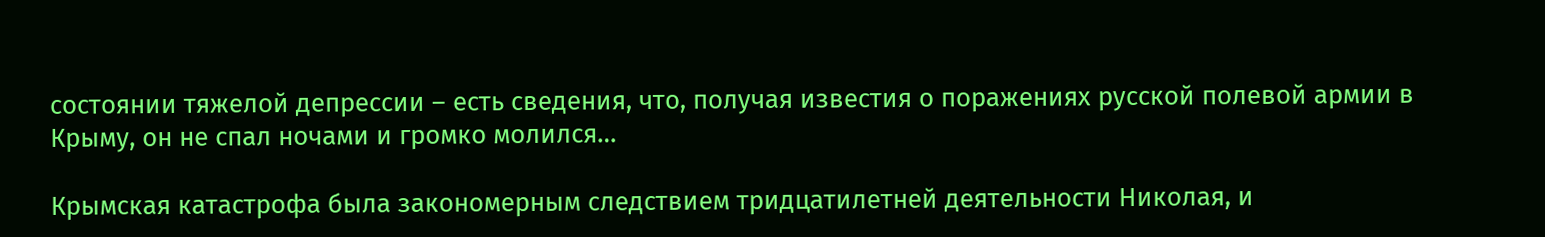состоянии тяжелой депрессии – есть сведения, что, получая известия о поражениях русской полевой армии в Крыму, он не спал ночами и громко молился…

Крымская катастрофа была закономерным следствием тридцатилетней деятельности Николая, и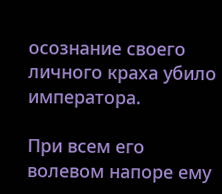осознание своего личного краха убило императора.

При всем его волевом напоре ему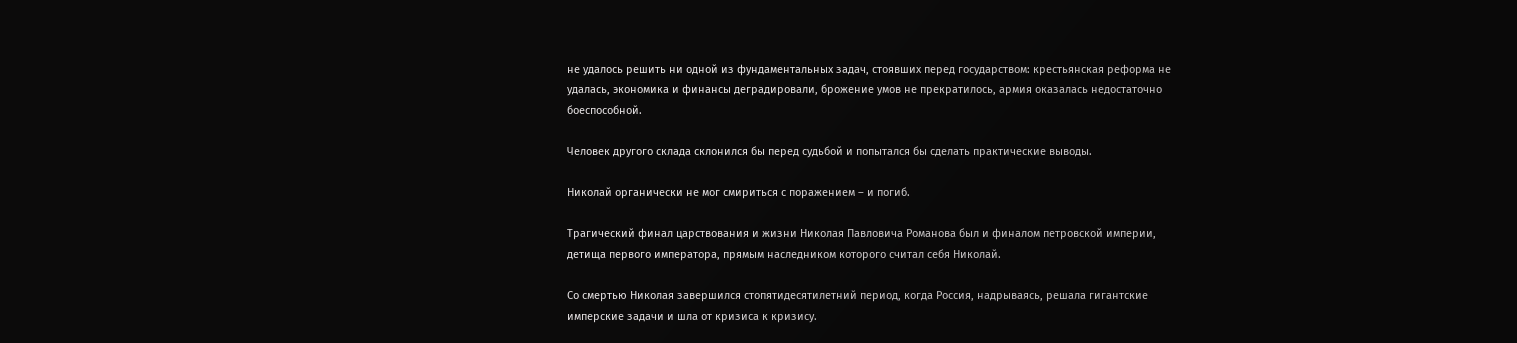не удалось решить ни одной из фундаментальных задач, стоявших перед государством: крестьянская реформа не удалась, экономика и финансы деградировали, брожение умов не прекратилось, армия оказалась недостаточно боеспособной.

Человек другого склада склонился бы перед судьбой и попытался бы сделать практические выводы.

Николай органически не мог смириться с поражением – и погиб.

Трагический финал царствования и жизни Николая Павловича Романова был и финалом петровской империи, детища первого императора, прямым наследником которого считал себя Николай.

Со смертью Николая завершился стопятидесятилетний период, когда Россия, надрываясь, решала гигантские имперские задачи и шла от кризиса к кризису.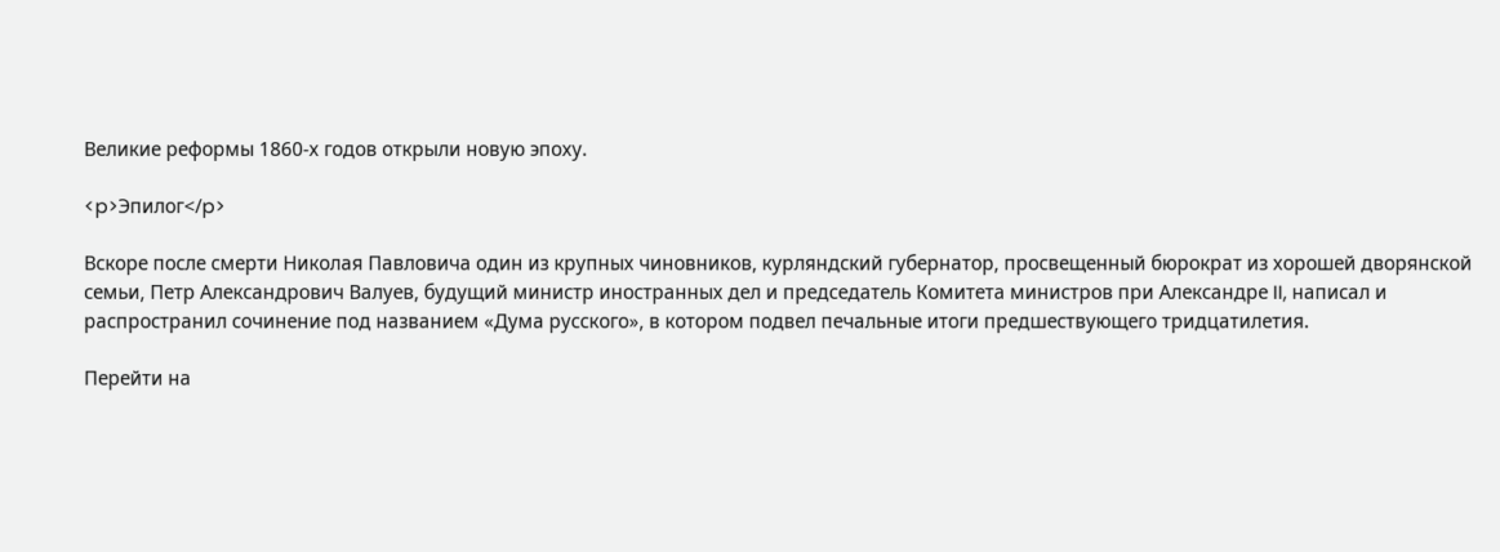Великие реформы 1860-х годов открыли новую эпоху.

<p>Эпилог</p>

Вскоре после смерти Николая Павловича один из крупных чиновников, курляндский губернатор, просвещенный бюрократ из хорошей дворянской семьи, Петр Александрович Валуев, будущий министр иностранных дел и председатель Комитета министров при Александре II, написал и распространил сочинение под названием «Дума русского», в котором подвел печальные итоги предшествующего тридцатилетия.

Перейти на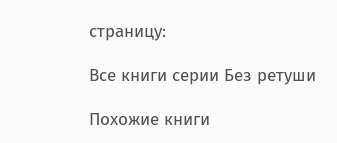страницу:

Все книги серии Без ретуши

Похожие книги